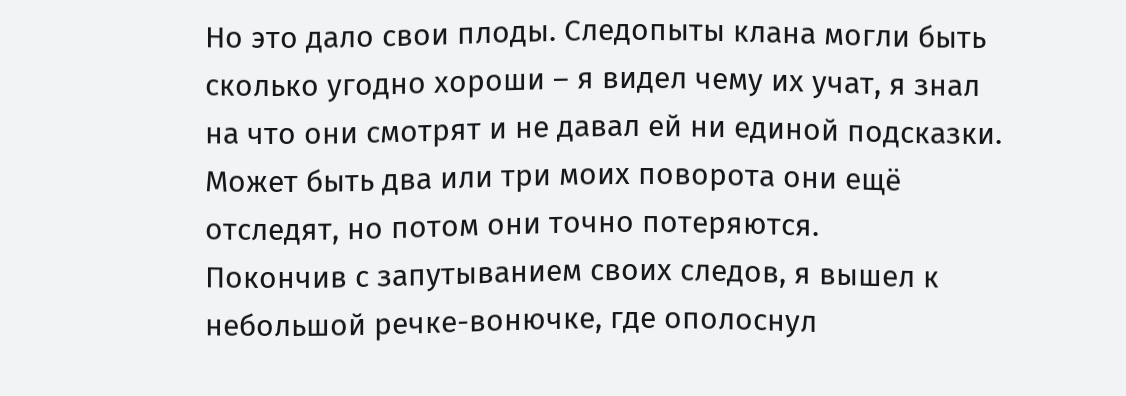Но это дало свои плоды. Следопыты клана могли быть сколько угодно хороши – я видел чему их учат, я знал на что они смотрят и не давал ей ни единой подсказки. Может быть два или три моих поворота они ещё отследят, но потом они точно потеряются.
Покончив с запутыванием своих следов, я вышел к небольшой речке-вонючке, где ополоснул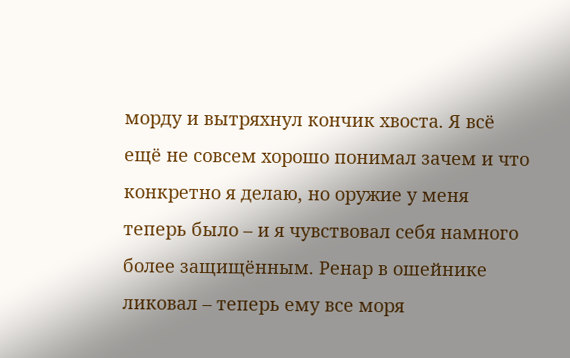морду и вытряхнул кончик хвоста. Я всё ещё не совсем хорошо понимал зачем и что конкретно я делаю, но оружие у меня теперь было – и я чувствовал себя намного более защищённым. Ренар в ошейнике ликовал – теперь ему все моря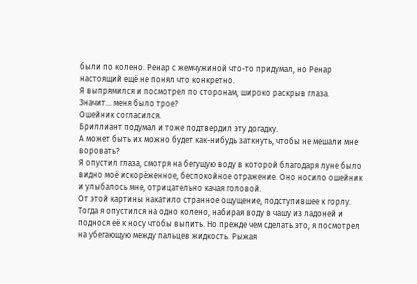были по колено. Ренар с жемчужиной что-то придумал, но Ренар настоящий ещё не понял что конкретно.
Я выпрямился и посмотрел по сторонам, широко раскрыв глаза.
Значит… меня было трое?
Ошейник согласился.
Бриллиант подумал и тоже подтвердил эту догадку.
А может быть их можно будет как-нибудь заткнуть, чтобы не мешали мне воровать?
Я опустил глаза, смотря на бегущую воду в которой благодаря луне было видно моё искорёженное, беспокойное отражение. Оно носило ошейник и улыбалось мне, отрицательно качая головой.
От этой картины накатило странное ощущение, подступившее к горлу.
Тогда я опустился на одно колено, набирая воду в чашу из ладоней и поднося её к носу чтобы выпить. Но прежде чем сделать это, я посмотрел на убегающую между пальцев жидкость. Рыжая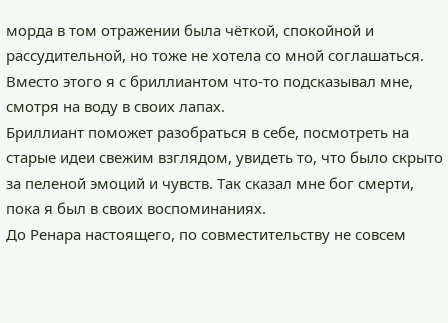морда в том отражении была чёткой, спокойной и рассудительной, но тоже не хотела со мной соглашаться. Вместо этого я с бриллиантом что-то подсказывал мне, смотря на воду в своих лапах.
Бриллиант поможет разобраться в себе, посмотреть на старые идеи свежим взглядом, увидеть то, что было скрыто за пеленой эмоций и чувств. Так сказал мне бог смерти, пока я был в своих воспоминаниях.
До Ренара настоящего, по совместительству не совсем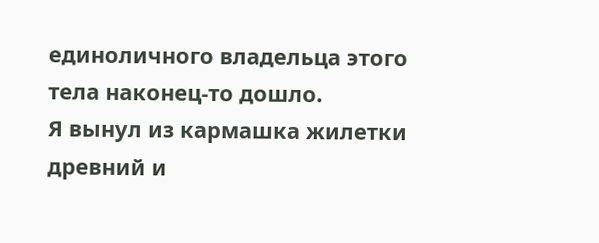единоличного владельца этого тела наконец-то дошло.
Я вынул из кармашка жилетки древний и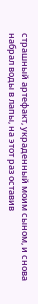страшный артефакт, украденный моим сыном, и снова набрал воды в лапы, на этот раз оставив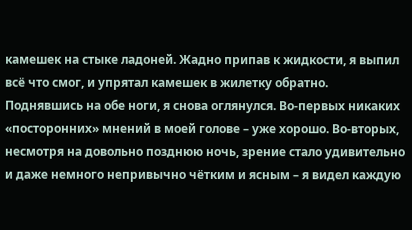камешек на стыке ладоней. Жадно припав к жидкости, я выпил всё что смог, и упрятал камешек в жилетку обратно.
Поднявшись на обе ноги, я снова оглянулся. Во-первых никаких «посторонних» мнений в моей голове – уже хорошо. Во-вторых, несмотря на довольно позднюю ночь, зрение стало удивительно и даже немного непривычно чётким и ясным – я видел каждую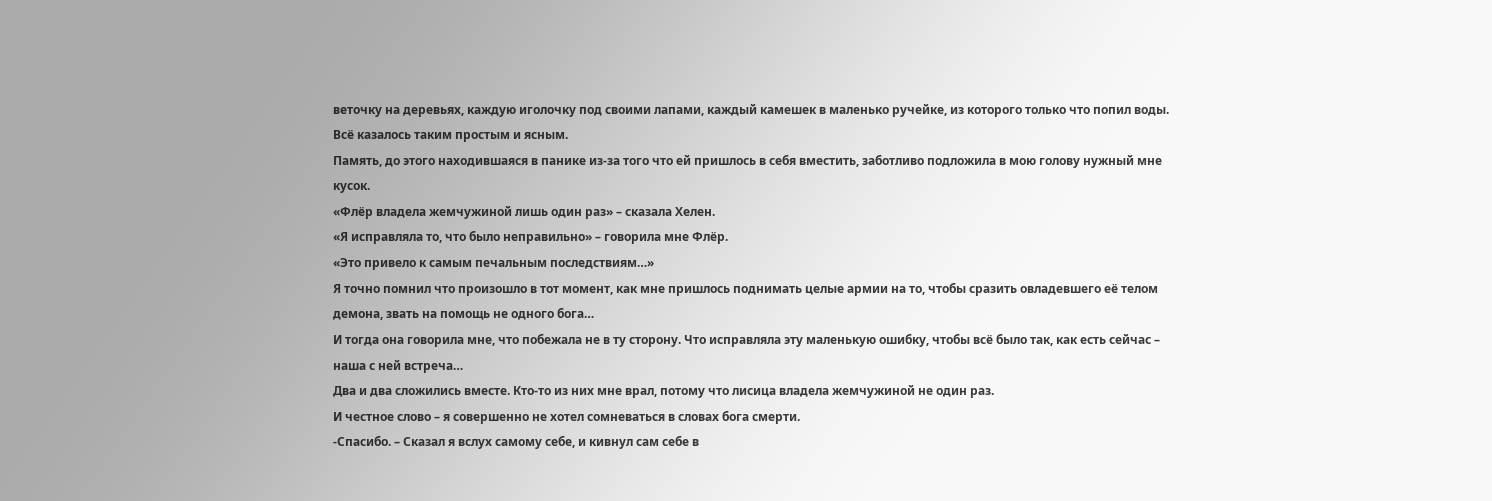веточку на деревьях, каждую иголочку под своими лапами, каждый камешек в маленько ручейке, из которого только что попил воды.
Всё казалось таким простым и ясным.
Память, до этого находившаяся в панике из-за того что ей пришлось в себя вместить, заботливо подложила в мою голову нужный мне кусок.
«Флёр владела жемчужиной лишь один раз» – сказала Хелен.
«Я исправляла то, что было неправильно» – говорила мне Флёр.
«Это привело к самым печальным последствиям…»
Я точно помнил что произошло в тот момент, как мне пришлось поднимать целые армии на то, чтобы сразить овладевшего её телом демона, звать на помощь не одного бога…
И тогда она говорила мне, что побежала не в ту сторону. Что исправляла эту маленькую ошибку, чтобы всё было так, как есть сейчас – наша с ней встреча…
Два и два сложились вместе. Кто-то из них мне врал, потому что лисица владела жемчужиной не один раз.
И честное слово – я совершенно не хотел сомневаться в словах бога смерти.
-Спасибо. – Сказал я вслух самому себе, и кивнул сам себе в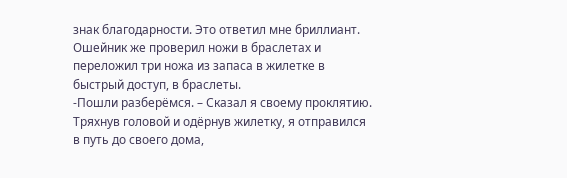знак благодарности. Это ответил мне бриллиант.
Ошейник же проверил ножи в браслетах и переложил три ножа из запаса в жилетке в быстрый доступ, в браслеты.
-Пошли разберёмся. – Сказал я своему проклятию.
Тряхнув головой и одёрнув жилетку, я отправился в путь до своего дома,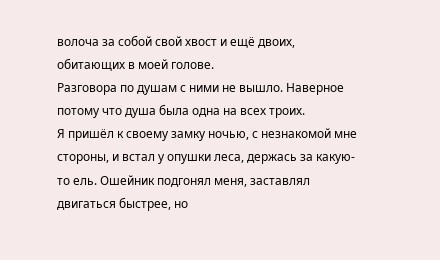волоча за собой свой хвост и ещё двоих, обитающих в моей голове.
Разговора по душам с ними не вышло. Наверное потому что душа была одна на всех троих.
Я пришёл к своему замку ночью, с незнакомой мне стороны, и встал у опушки леса, держась за какую-то ель. Ошейник подгонял меня, заставлял двигаться быстрее, но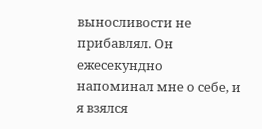выносливости не прибавлял. Он ежесекундно напоминал мне о себе, и я взялся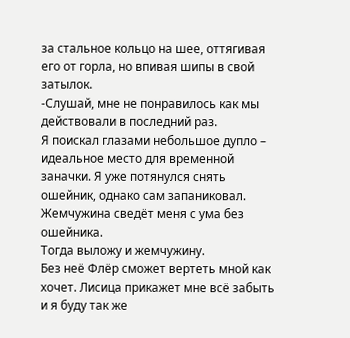за стальное кольцо на шее, оттягивая его от горла, но впивая шипы в свой затылок.
-Слушай, мне не понравилось как мы действовали в последний раз.
Я поискал глазами небольшое дупло – идеальное место для временной заначки. Я уже потянулся снять ошейник, однако сам запаниковал.
Жемчужина сведёт меня с ума без ошейника.
Тогда выложу и жемчужину.
Без неё Флёр сможет вертеть мной как хочет. Лисица прикажет мне всё забыть и я буду так же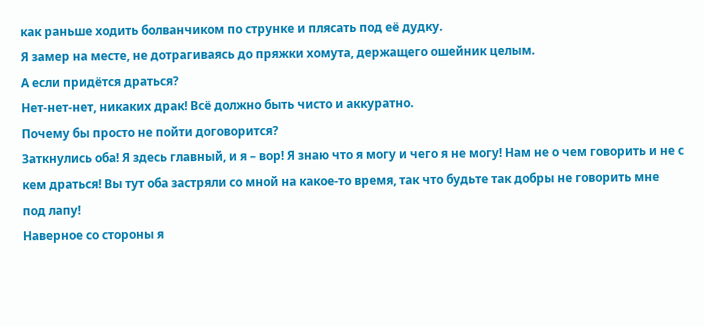как раньше ходить болванчиком по струнке и плясать под её дудку.
Я замер на месте, не дотрагиваясь до пряжки хомута, держащего ошейник целым.
А если придётся драться?
Нет-нет-нет, никаких драк! Всё должно быть чисто и аккуратно.
Почему бы просто не пойти договорится?
Заткнулись оба! Я здесь главный, и я – вор! Я знаю что я могу и чего я не могу! Нам не о чем говорить и не с кем драться! Вы тут оба застряли со мной на какое-то время, так что будьте так добры не говорить мне под лапу!
Наверное со стороны я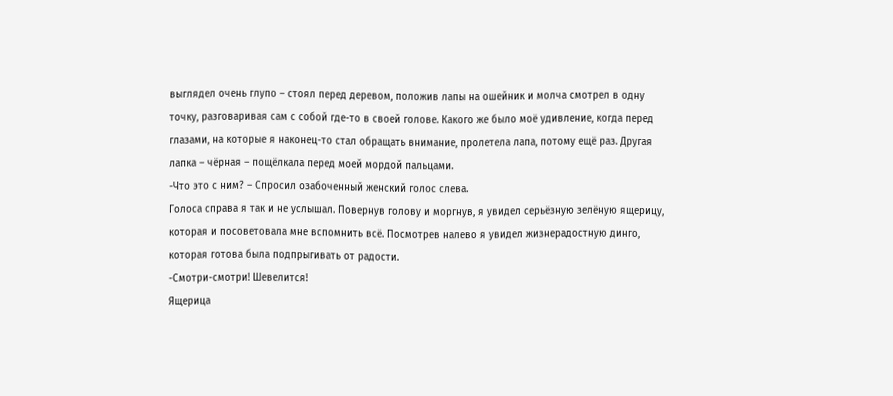выглядел очень глупо – стоял перед деревом, положив лапы на ошейник и молча смотрел в одну точку, разговаривая сам с собой где-то в своей голове. Какого же было моё удивление, когда перед глазами, на которые я наконец-то стал обращать внимание, пролетела лапа, потому ещё раз. Другая лапка – чёрная – пощёлкала перед моей мордой пальцами.
-Что это с ним? – Спросил озабоченный женский голос слева.
Голоса справа я так и не услышал. Повернув голову и моргнув, я увидел серьёзную зелёную ящерицу, которая и посоветовала мне вспомнить всё. Посмотрев налево я увидел жизнерадостную динго, которая готова была подпрыгивать от радости.
-Смотри-смотри! Шевелится!
Ящерица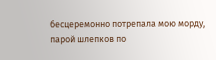бесцеремонно потрепала мою морду, парой шлепков по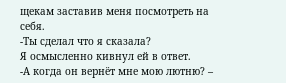щекам заставив меня посмотреть на себя.
-Ты сделал что я сказала?
Я осмысленно кивнул ей в ответ.
-А когда он вернёт мне мою лютню? –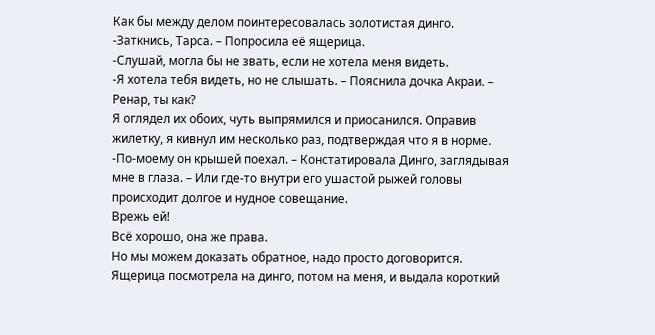Как бы между делом поинтересовалась золотистая динго.
-Заткнись, Тарса. – Попросила её ящерица.
-Слушай, могла бы не звать, если не хотела меня видеть.
-Я хотела тебя видеть, но не слышать. – Пояснила дочка Акраи. – Ренар, ты как?
Я оглядел их обоих, чуть выпрямился и приосанился. Оправив жилетку, я кивнул им несколько раз, подтверждая что я в норме.
-По-моему он крышей поехал. – Констатировала Динго, заглядывая мне в глаза. – Или где-то внутри его ушастой рыжей головы происходит долгое и нудное совещание.
Врежь ей!
Всё хорошо, она же права.
Но мы можем доказать обратное, надо просто договорится.
Ящерица посмотрела на динго, потом на меня, и выдала короткий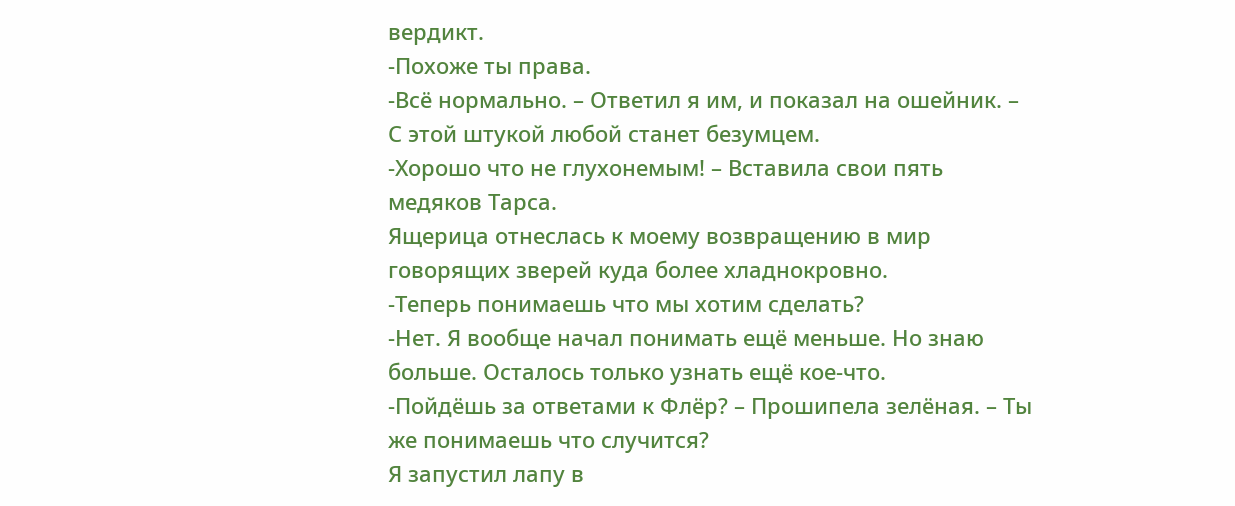вердикт.
-Похоже ты права.
-Всё нормально. – Ответил я им, и показал на ошейник. – С этой штукой любой станет безумцем.
-Хорошо что не глухонемым! – Вставила свои пять медяков Тарса.
Ящерица отнеслась к моему возвращению в мир говорящих зверей куда более хладнокровно.
-Теперь понимаешь что мы хотим сделать?
-Нет. Я вообще начал понимать ещё меньше. Но знаю больше. Осталось только узнать ещё кое-что.
-Пойдёшь за ответами к Флёр? – Прошипела зелёная. – Ты же понимаешь что случится?
Я запустил лапу в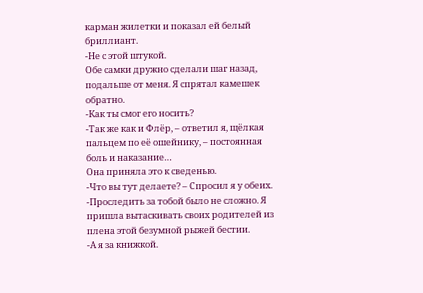карман жилетки и показал ей белый бриллиант.
-Не с этой штукой.
Обе самки дружно сделали шаг назад, подальше от меня. Я спрятал камешек обратно.
-Как ты смог его носить?
-Так же как и Флёр, – ответил я, щёлкая пальцем по её ошейнику, – постоянная боль и наказание…
Она приняла это к сведенью.
-Что вы тут делаете? – Спросил я у обеих.
-Проследить за тобой было не сложно. Я пришла вытаскивать своих родителей из плена этой безумной рыжей бестии.
-А я за книжкой.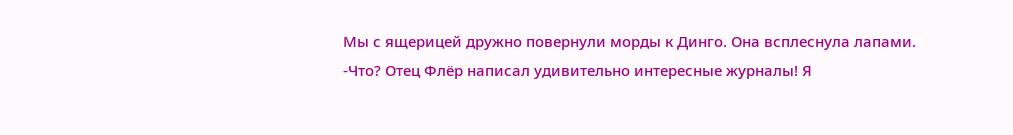Мы с ящерицей дружно повернули морды к Динго. Она всплеснула лапами.
-Что? Отец Флёр написал удивительно интересные журналы! Я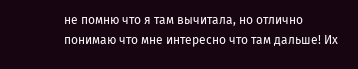не помню что я там вычитала, но отлично понимаю что мне интересно что там дальше! Их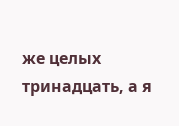же целых тринадцать, а я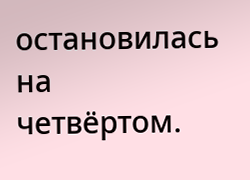остановилась на четвёртом.